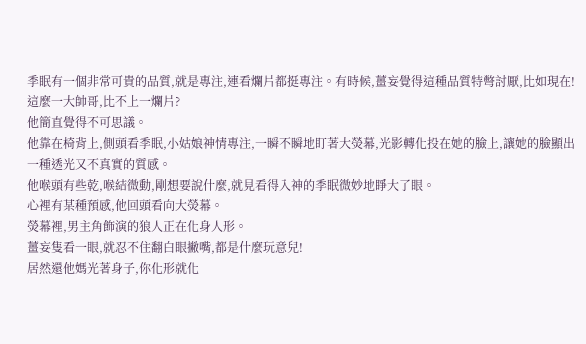季眠有一個非常可貴的品質,就是專注,連看爛片都挺專注。有時候,薑妄覺得這種品質特彆討厭,比如現在!
這麼一大帥哥,比不上一爛片?
他簡直覺得不可思議。
他靠在椅背上,側頭看季眠,小姑娘神情專注,一瞬不瞬地盯著大熒幕,光影轉化投在她的臉上,讓她的臉顯出一種透光又不真實的質感。
他喉頭有些乾,喉結微動,剛想要說什麼,就見看得入神的季眠微妙地睜大了眼。
心裡有某種預感,他回頭看向大熒幕。
熒幕裡,男主角飾演的狼人正在化身人形。
薑妄隻看一眼,就忍不住翻白眼撇嘴,都是什麼玩意兒!
居然還他媽光著身子,你化形就化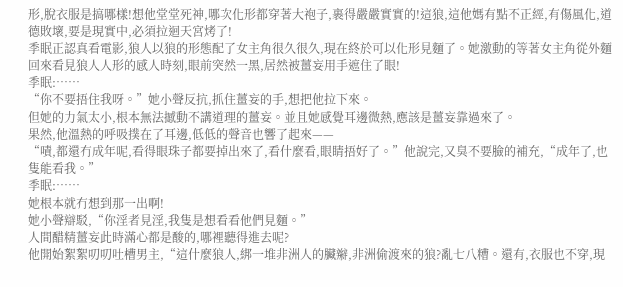形,脫衣服是搞哪樣!想他堂堂死神,哪次化形都穿著大袍子,裹得嚴嚴實實的!這狼,這他媽有點不正經,有傷風化,道德敗壞,要是現實中,必須拉迴天宮烤了!
季眠正認真看電影,狼人以狼的形態配了女主角很久很久,現在終於可以化形見麵了。她激動的等著女主角從外麵回來看見狼人人形的感人時刻,眼前突然一黑,居然被薑妄用手遮住了眼!
季眠:……
“你不要捂住我呀。”她小聲反抗,抓住薑妄的手,想把他拉下來。
但她的力氣太小,根本無法撼動不講道理的薑妄。並且她感覺耳邊微熱,應該是薑妄靠過來了。
果然,他溫熱的呼吸撲在了耳邊,低低的聲音也響了起來——
“嘖,都還冇成年呢,看得眼珠子都要掉出來了,看什麼看,眼睛捂好了。”他說完,又臭不要臉的補充,“成年了,也隻能看我。”
季眠:……
她根本就冇想到那一出啊!
她小聲辯駁,“你淫者見淫,我隻是想看看他們見麵。”
人間醋精薑妄此時滿心都是酸的,哪裡聽得進去呢?
他開始絮絮叨叨吐槽男主,“這什麼狼人,綁一堆非洲人的臟辮,非洲偷渡來的狼?亂七八糟。還有,衣服也不穿,現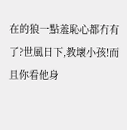在的狼一點羞恥心都冇有了?世風日下,教壞小孩!而且你看他身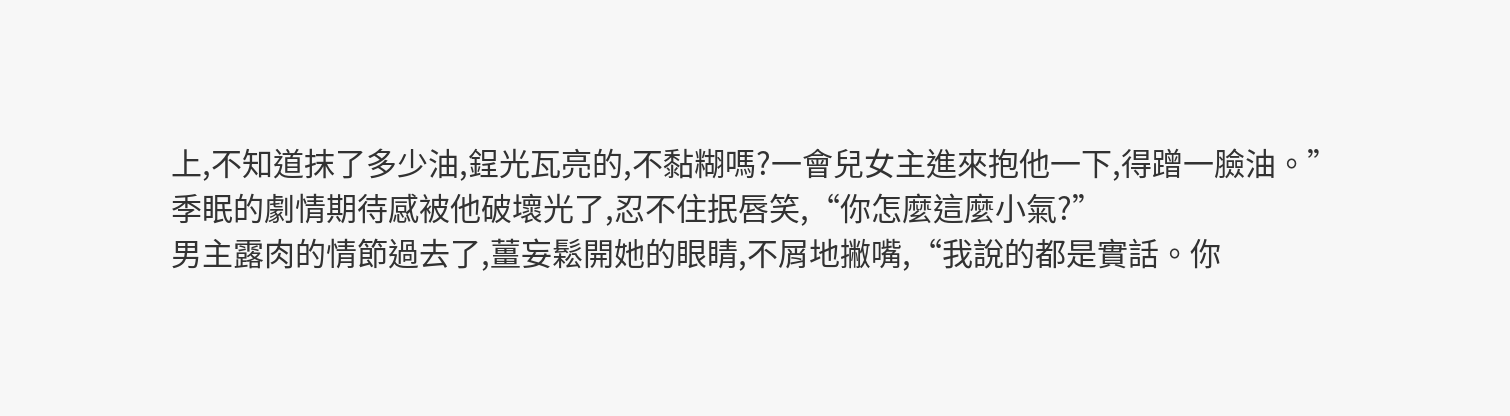上,不知道抹了多少油,鋥光瓦亮的,不黏糊嗎?一會兒女主進來抱他一下,得蹭一臉油。”
季眠的劇情期待感被他破壞光了,忍不住抿唇笑,“你怎麼這麼小氣?”
男主露肉的情節過去了,薑妄鬆開她的眼睛,不屑地撇嘴,“我說的都是實話。你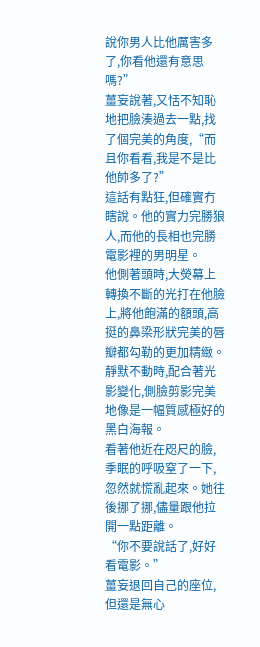說你男人比他厲害多了,你看他還有意思嗎?”
薑妄說著,又恬不知恥地把臉湊過去一點,找了個完美的角度,“而且你看看,我是不是比他帥多了?”
這話有點狂,但確實冇瞎說。他的實力完勝狼人,而他的長相也完勝電影裡的男明星。
他側著頭時,大熒幕上轉換不斷的光打在他臉上,將他飽滿的額頭,高挺的鼻梁形狀完美的唇瓣都勾勒的更加精緻。
靜默不動時,配合著光影變化,側臉剪影完美地像是一幅質感極好的黑白海報。
看著他近在咫尺的臉,季眠的呼吸窒了一下,忽然就慌亂起來。她往後挪了挪,儘量跟他拉開一點距離。
“你不要說話了,好好看電影。”
薑妄退回自己的座位,但還是無心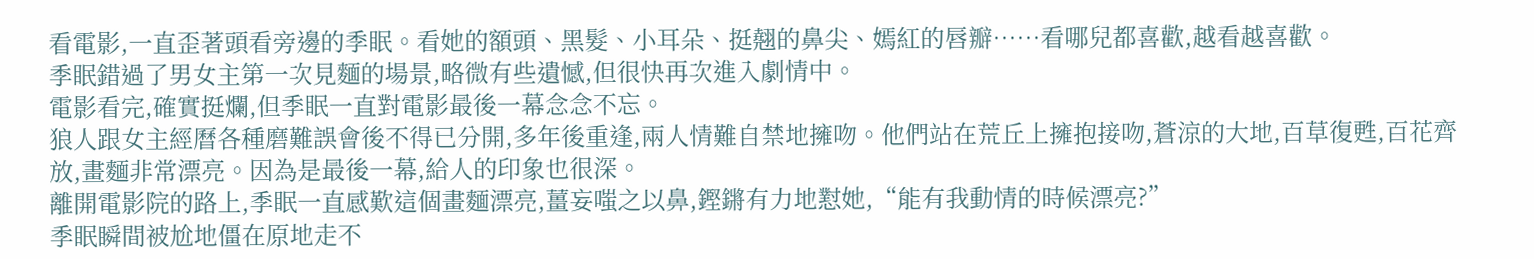看電影,一直歪著頭看旁邊的季眠。看她的額頭、黑髮、小耳朵、挺翹的鼻尖、嫣紅的唇瓣……看哪兒都喜歡,越看越喜歡。
季眠錯過了男女主第一次見麵的場景,略微有些遺憾,但很快再次進入劇情中。
電影看完,確實挺爛,但季眠一直對電影最後一幕念念不忘。
狼人跟女主經曆各種磨難誤會後不得已分開,多年後重逢,兩人情難自禁地擁吻。他們站在荒丘上擁抱接吻,蒼涼的大地,百草復甦,百花齊放,畫麵非常漂亮。因為是最後一幕,給人的印象也很深。
離開電影院的路上,季眠一直感歎這個畫麵漂亮,薑妄嗤之以鼻,鏗鏘有力地懟她,“能有我動情的時候漂亮?”
季眠瞬間被尬地僵在原地走不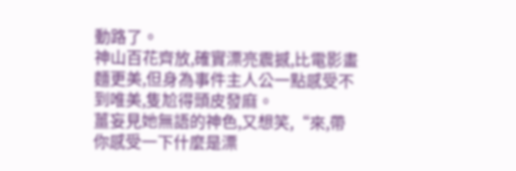動路了。
神山百花齊放,確實漂亮震撼,比電影畫麵更美,但身為事件主人公一點感受不到唯美,隻尬得頭皮發麻。
薑妄見她無語的神色,又想笑,“來,帶你感受一下什麼是漂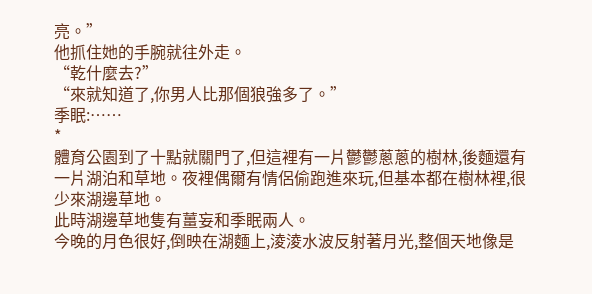亮。”
他抓住她的手腕就往外走。
“乾什麼去?”
“來就知道了,你男人比那個狼強多了。”
季眠:……
*
體育公園到了十點就關門了,但這裡有一片鬱鬱蔥蔥的樹林,後麵還有一片湖泊和草地。夜裡偶爾有情侶偷跑進來玩,但基本都在樹林裡,很少來湖邊草地。
此時湖邊草地隻有薑妄和季眠兩人。
今晚的月色很好,倒映在湖麵上,淩淩水波反射著月光,整個天地像是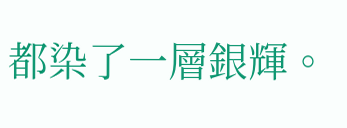都染了一層銀輝。